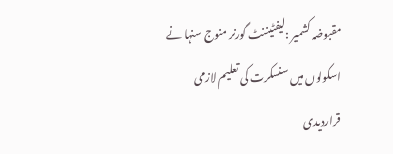مقبوضہ کشمیر :لیفٹیننٹ گورنر منوج سنہا نے اسکولوں میں سنسکرت کی تعلیم لازمی قراردیدی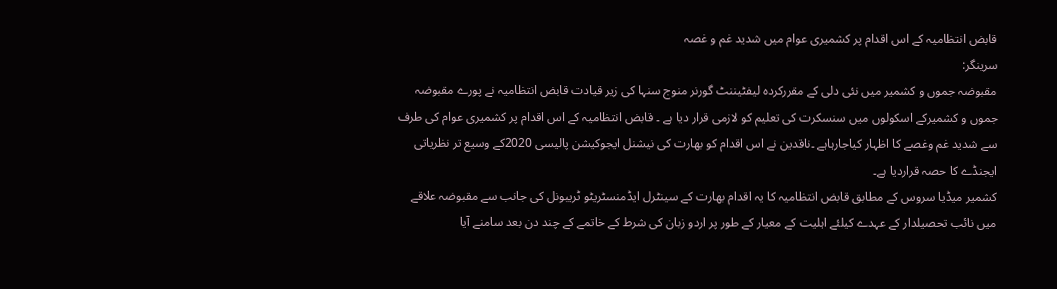قابض انتظامیہ کے اس اقدام پر کشمیری عوام میں شدید غم و غصہ
سرینگر:
مقبوضہ جموں و کشمیر میں نئی دلی کے مقررکردہ لیفٹیننٹ گورنر منوج سنہا کی زیر قیادت قابض انتظامیہ نے پورے مقبوضہ جموں و کشمیرکے اسکولوں میں سنسکرت کی تعلیم کو لازمی قرار دیا ہے ۔ قابض انتظامیہ کے اس اقدام پر کشمیری عوام کی طرف سے شدید غم وغصے کا اظہار کیاجارہاہے ۔ناقدین نے اس اقدام کو بھارت کی نیشنل ایجوکیشن پالیسی 2020کے وسیع تر نظریاتی ایجنڈے کا حصہ قراردیا ہے۔
کشمیر میڈیا سروس کے مطابق قابض انتظامیہ کا یہ اقدام بھارت کے سینٹرل ایڈمنسٹریٹو ٹریبونل کی جانب سے مقبوضہ علاقے میں نائب تحصیلدار کے عہدے کیلئے اہلیت کے معیار کے طور پر اردو زبان کی شرط کے خاتمے کے چند دن بعد سامنے آیا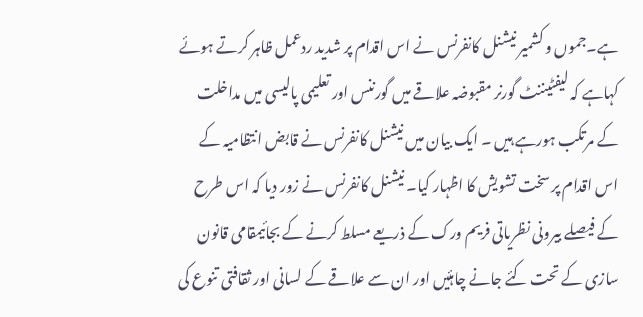ہے۔جموں و کشمیر نیشنل کانفرنس نے اس اقدام پر شدید ردعمل ظاہر کرتے ہوئے کہاہے کہ لیفٹیننٹ گورنر مقبوضہ علاقے میں گورننس اور تعلیمی پالیسی میں مداخلت کے مرتکب ہورہے ہیں ۔ ایک بیان میں نیشنل کانفرنس نے قابض انتظامیہ کے اس اقدام پر سخت تشویش کا اظہار کیا۔ نیشنل کانفرنس نے زور دیا کہ اس طرح کے فیصلے بیرونی نظریاتی فریم ورک کے ذریعے مسلط کرنے کے بجائیمقامی قانون سازی کے تحت کئے جانے چاہئیں اور ان سے علاقے کے لسانی اور ثقافتی تنوع کی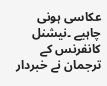عکاسی ہونی چاہیے ۔نیشنل کانفرنس کے ترجمان نے خبردار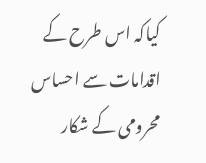کیاکہ اس طرح کے اقدامات سے احساس محرومی کے شکار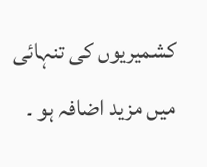کشمیریوں کی تنہائی میں مزید اضافہ ہو ۔